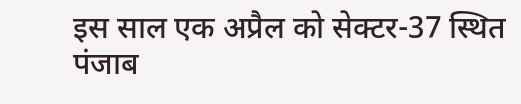इस साल एक अप्रैल को सेक्टर-37 स्थित पंजाब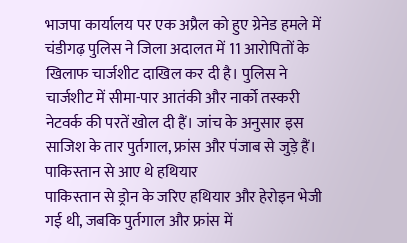भाजपा कार्यालय पर एक अप्रैल को हुए ग्रेनेड हमले में चंडीगढ़ पुलिस ने जिला अदालत में 11 आरोपितों के खिलाफ चार्जशीट दाखिल कर दी है। पुलिस ने चार्जशीट में सीमा-पार आतंकी और नार्को तस्करी नेटवर्क की परतें खोल दी हैं। जांच के अनुसार इस साजिश के तार पुर्तगाल, फ्रांस और पंजाब से जुड़े हैं।
पाकिस्तान से आए थे हथियार
पाकिस्तान से ड्रोन के जरिए हथियार और हेरोइन भेजी गई थी, जबकि पुर्तगाल और फ्रांस में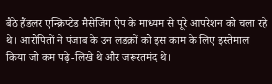बैठे हैंडलर एन्क्रिप्टेड मैसेजिंग ऐप के माध्यम से पूरे आपरेशन को चला रहे थे। आरोपितों ने पंजाब के उन लडक़ों को इस काम के लिए इस्तेमाल किया जो कम पढ़े-लिखे थे और जरूरतमंद थे।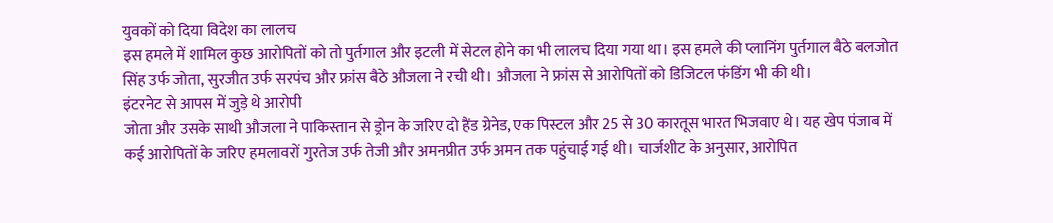युवकों को दिया विदेश का लालच
इस हमले में शामिल कुछ आरोपितों को तो पुर्तगाल और इटली में सेटल होने का भी लालच दिया गया था। इस हमले की प्लानिंग पुर्तगाल बैठे बलजोत सिंह उर्फ जोता, सुरजीत उर्फ सरपंच और फ्रांस बैठे औजला ने रची थी। औजला ने फ्रांस से आरोपितों को डिजिटल फंडिंग भी की थी।
इंटरनेट से आपस में जुड़े थे आरोपी
जोता और उसके साथी औजला ने पाकिस्तान से ड्रोन के जरिए दो हैंड ग्रेनेड, एक पिस्टल और 25 से 30 कारतूस भारत भिजवाए थे। यह खेप पंजाब में कई आरोपितों के जरिए हमलावरों गुरतेज उर्फ तेजी और अमनप्रीत उर्फ अमन तक पहुंचाई गई थी। चार्जशीट के अनुसार, आरोपित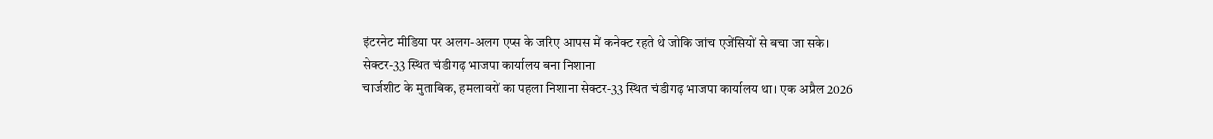इंटरनेट मीडिया पर अलग-अलग एप्स के जरिए आपस में कनेक्ट रहते थे जोकि जांच एजेंसियों से बचा जा सके।
सेक्टर-33 स्थित चंडीगढ़ भाजपा कार्यालय बना निशाना
चार्जशीट के मुताबिक, हमलावरों का पहला निशाना सेक्टर-33 स्थित चंडीगढ़ भाजपा कार्यालय था। एक अप्रैल 2026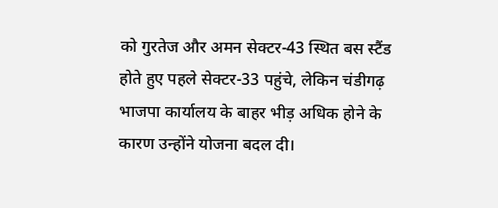को गुरतेज और अमन सेक्टर-43 स्थित बस स्टैंड होते हुए पहले सेक्टर-33 पहुंचे, लेकिन चंडीगढ़ भाजपा कार्यालय के बाहर भीड़ अधिक होने के कारण उन्होंने योजना बदल दी।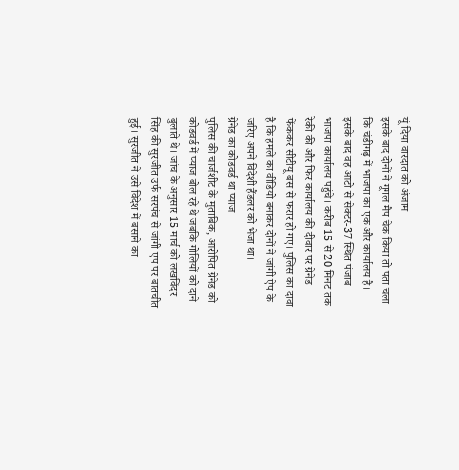यूं दिया वारदात को अंजाम
इसके बाद दोनों ने गूगल मैप चेक किया तो पता चला कि चंडीगढ़ में भाजपा का एक और कार्यालय है। इसके बाद वह आटो से सेक्टर-37 स्थित पंजाब भाजपा कार्यालय पहुंचे। करीब 15 से 20 मिनट तक रेकी की और फिर कार्यालय की दीवार पर ग्रेनेड फेंककर सीटीयू बस से फरार हो गए। पुलिस का दावा है कि हमले का वीडियो बनाकर दोनों ने जांगी ऐप के जरिए अपने विदेशी हैंडलर को भेजा था।
ग्रेनेड का कोडवर्ड था प्याज
पुलिस की चार्जशीट के मुताबिक, आरोपित ग्रेनेड को कोडवर्ड में प्याज बोल रहे थे जबकि गोलियों को दाने बुलाते थे। जांच के अनुसार 15 मार्च को लखविंदर सिंह की सुरजीत उर्फ सरपंच से जांगी एप पर बातचीत हुई। सुरजीत ने उसे विदेश में बसाने का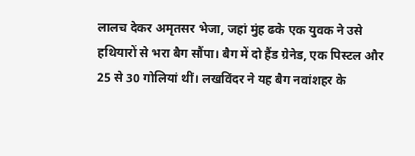लालच देकर अमृतसर भेजा, जहां मुंह ढके एक युवक ने उसे हथियारों से भरा बैग सौंपा। बैग में दो हैंड ग्रेनेड, एक पिस्टल और 25 से 30 गोलियां थीं। लखविंदर ने यह बैग नवांशहर के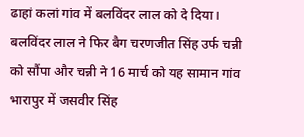ढाहां कलां गांव में बलविंदर लाल को दे दिया। बलविंदर लाल ने फिर बैग चरणजीत सिंह उर्फ चन्नी को सौंपा और चन्नी ने 16 मार्च को यह सामान गांव भारापुर में जसवीर सिंह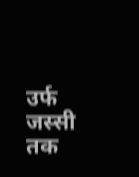उर्फ जस्सी तक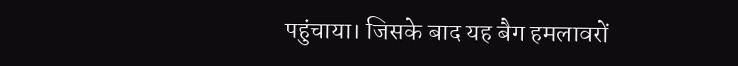पहुंचाया। जिसके बाद यह बैग हमलावरों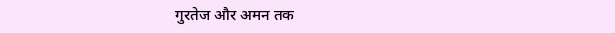गुरतेज और अमन तक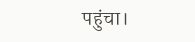पहुंचा।